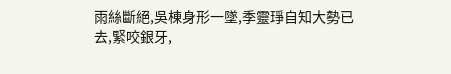雨絲斷絕,吳棟身形一墜,季靈琤自知大勢已去,緊咬銀牙,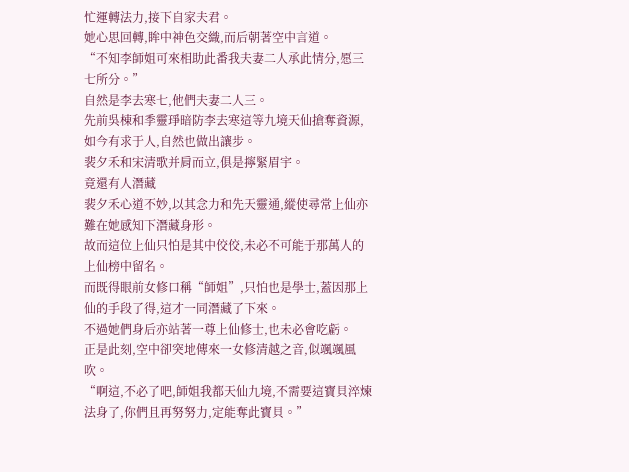忙運轉法力,接下自家夫君。
她心思回轉,眸中神色交織,而后朝著空中言道。
“不知李師姐可來相助此番我夫妻二人承此情分,愿三七所分。”
自然是李去寒七,他們夫妻二人三。
先前吳棟和季靈琤暗防李去寒這等九境天仙搶奪資源,如今有求于人,自然也做出讓步。
裴夕禾和宋清歌并肩而立,俱是擰緊眉宇。
竟還有人潛藏
裴夕禾心道不妙,以其念力和先天靈通,縱使尋常上仙亦難在她感知下潛藏身形。
故而這位上仙只怕是其中佼佼,未必不可能于那萬人的上仙榜中留名。
而既得眼前女修口稱“師姐”,只怕也是學士,蓋因那上仙的手段了得,這才一同潛藏了下來。
不過她們身后亦站著一尊上仙修士,也未必會吃虧。
正是此刻,空中卻突地傳來一女修清越之音,似颯颯風吹。
“啊這,不必了吧,師姐我都天仙九境,不需要這寶貝淬煉法身了,你們且再努努力,定能奪此寶貝。”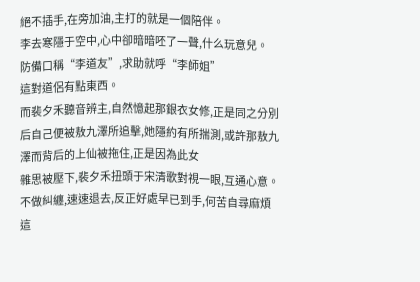絕不插手,在旁加油,主打的就是一個陪伴。
李去寒隱于空中,心中卻暗暗呸了一聲,什么玩意兒。
防備口稱“李道友”,求助就呼“李師姐”
這對道侶有點東西。
而裴夕禾聽音辨主,自然憶起那銀衣女修,正是同之分別后自己便被敖九澤所追擊,她隱約有所揣測,或許那敖九澤而背后的上仙被拖住,正是因為此女
雜思被壓下,裴夕禾扭頭于宋清歌對視一眼,互通心意。
不做糾纏,速速退去,反正好處早已到手,何苦自尋麻煩
這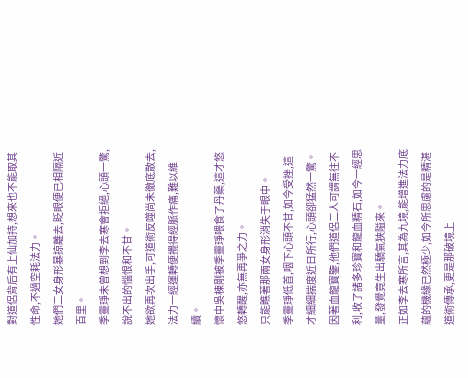對道侶背后有上仙加持,想來也不能取其性命,不過空耗法力。
她們二女身形暴掠離去,眨眼便已相隔近百里。
季靈琤未曾想到李去寒會拒絕,心頭一驚,說不出的惱恨和不甘。
她欲再次出手,可道術反噬尚未徹底散去,法力一經運轉便攪得經脈作痛,難以維續。
懷中吳棟剛被季靈琤喂食了丹藥,這才悠悠轉醒,亦無再爭之力。
只能瞧著那兩女身形消失于眼中。
季靈琤低首,咽下心頭不甘,如今受挫,這才細細揣度近日所行,心頭卻猛然一驚。
因著血龍寶鑒,他們道侶二人可謂無往不利,收了諸多珍寶和龍血精石,如今一經思量,發覺竟生出驕氣狹隘來。
正如李去寒所言,其為九境,能增進法力底蘊的機緣已然極少,如今所思慮的是精湛道術傳承,更是那破境上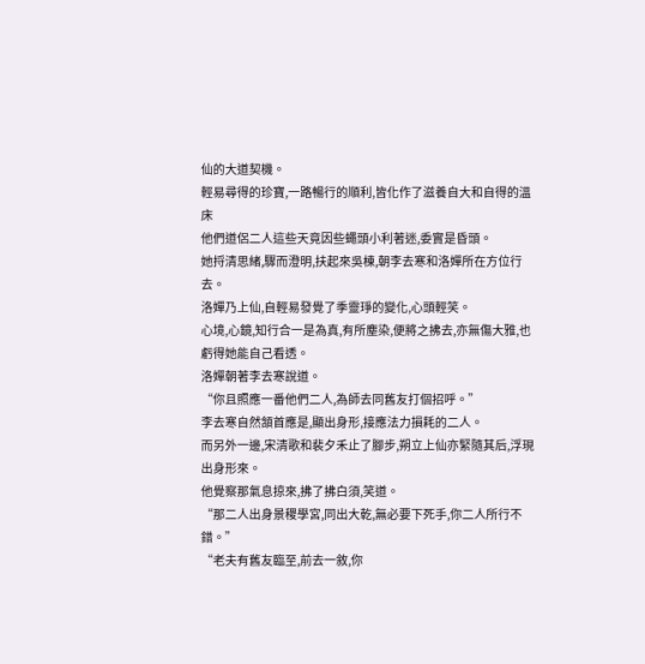仙的大道契機。
輕易尋得的珍寶,一路暢行的順利,皆化作了滋養自大和自得的溫床
他們道侶二人這些天竟因些蠅頭小利著迷,委實是昏頭。
她捋清思緒,驟而澄明,扶起來吳棟,朝李去寒和洛嬋所在方位行去。
洛嬋乃上仙,自輕易發覺了季靈琤的變化,心頭輕笑。
心境,心鏡,知行合一是為真,有所塵染,便將之拂去,亦無傷大雅,也虧得她能自己看透。
洛嬋朝著李去寒說道。
“你且照應一番他們二人,為師去同舊友打個招呼。”
李去寒自然頷首應是,顯出身形,接應法力損耗的二人。
而另外一邊,宋清歌和裴夕禾止了腳步,朔立上仙亦緊隨其后,浮現出身形來。
他覺察那氣息掠來,拂了拂白須,笑道。
“那二人出身景稷學宮,同出大乾,無必要下死手,你二人所行不錯。”
“老夫有舊友臨至,前去一敘,你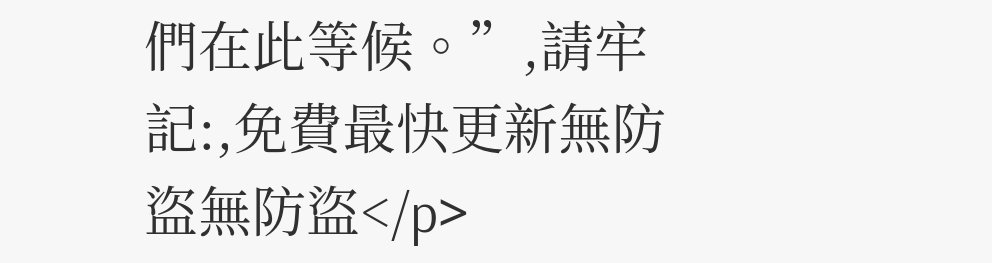們在此等候。”,請牢記:,免費最快更新無防盜無防盜</p>